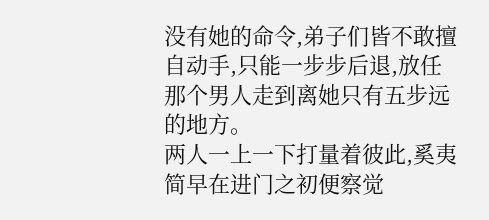没有她的命令,弟子们皆不敢擅自动手,只能一步步后退,放任那个男人走到离她只有五步远的地方。
两人一上一下打量着彼此,奚夷简早在进门之初便察觉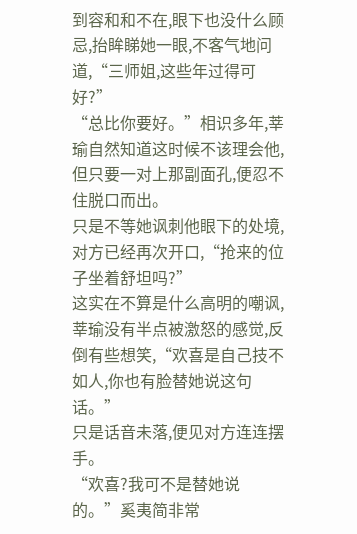到容和和不在,眼下也没什么顾忌,抬眸睇她一眼,不客气地问道,“三师姐,这些年过得可好?”
“总比你要好。”相识多年,莘瑜自然知道这时候不该理会他,但只要一对上那副面孔,便忍不住脱口而出。
只是不等她讽刺他眼下的处境,对方已经再次开口,“抢来的位子坐着舒坦吗?”
这实在不算是什么高明的嘲讽,莘瑜没有半点被激怒的感觉,反倒有些想笑,“欢喜是自己技不如人,你也有脸替她说这句话。”
只是话音未落,便见对方连连摆手。
“欢喜?我可不是替她说的。”奚夷简非常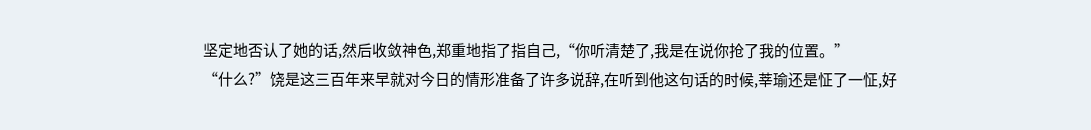坚定地否认了她的话,然后收敛神色,郑重地指了指自己,“你听清楚了,我是在说你抢了我的位置。”
“什么?”饶是这三百年来早就对今日的情形准备了许多说辞,在听到他这句话的时候,莘瑜还是怔了一怔,好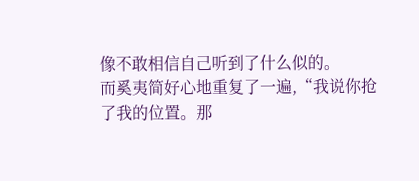像不敢相信自己听到了什么似的。
而奚夷简好心地重复了一遍,“我说你抢了我的位置。那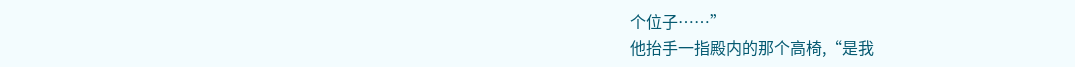个位子……”
他抬手一指殿内的那个高椅,“是我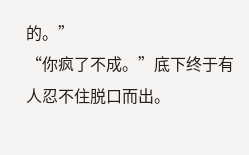的。”
“你疯了不成。”底下终于有人忍不住脱口而出。